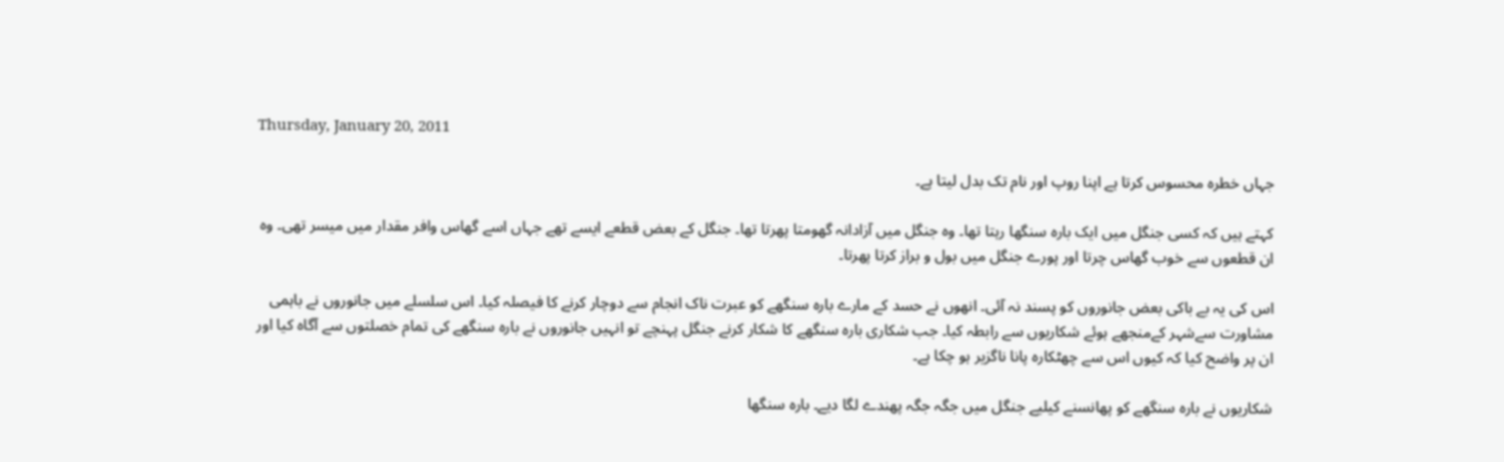Thursday, January 20, 2011

جہاں خطرہ محسوس کرتا ہے اپنا روپ اور نام تک بدل لیتا ہے۔

کہتے ہیں کہ کسی جنگل میں ایک بارہ سنگھا رہتا تھا۔ وہ جنگل میں آزادانہ گھومتا پھرتا تھا۔ جنگل کے بعض قطعے ایسے تھے جہاں اسے گھاس وافر مقدار میں میسر تھی۔ وہ ان قطعوں سے خوب گھاس چرتا اور پورے جنگل میں بول و براز کرتا پھرتا۔

اس کی یہ بے باکی بعض جانوروں کو پسند نہ آئی۔ انھوں نے حسد کے مارے بارہ سنگھے کو عبرت ناک انجام سے دوچار کرنے کا فیصلہ کیا۔ اس سلسلے میں جانوروں نے باہمی مشاورت سےشہر کےمنجھے ہوئے شکاریوں سے رابطہ کیا۔ جب شکاری بارہ سنگھے کا شکار کرنے جنگل پہنچے تو انہیں جانوروں نے بارہ سنگھے کی تمام خصلتوں سے آگاہ کیا اور ان پر واضح کیا کہ کیوں اس سے چھٹکارہ پانا ناگزیر ہو چکا ہے۔

شکاریوں نے بارہ سنگھے کو پھانسنے کیلیے جنگل میں جگہ جگہ پھندے لگا دیے۔ بارہ سنگھا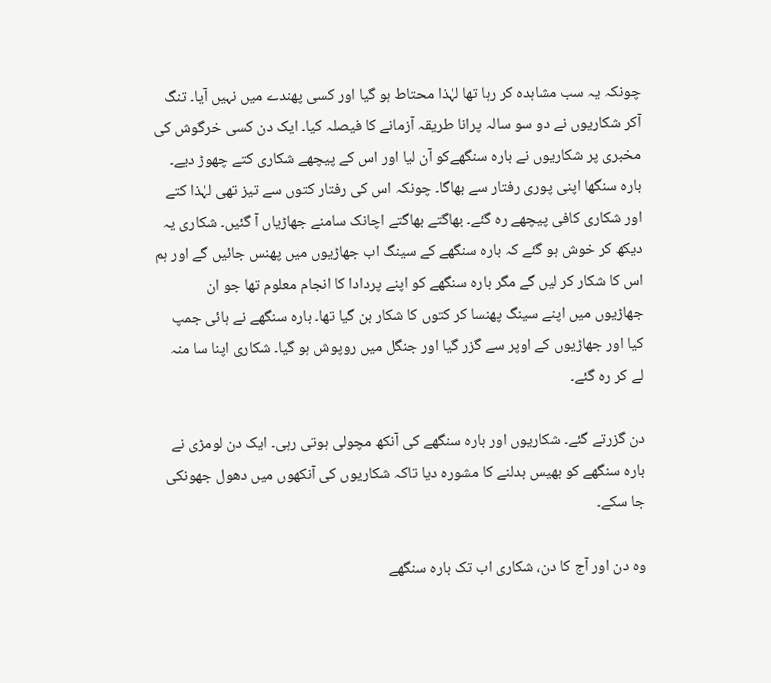چونکہ یہ سب مشاہدہ کر رہا تھا لہٰذا محتاط ہو گیا اور کسی پھندے میں نہیں آیا۔ تنگ آکر شکاریوں نے دو سو سالہ پرانا طریقہ آزمانے کا فیصلہ کیا۔ ایک دن کسی خرگوش کی مخبری پر شکاریوں نے بارہ سنگھےکو آن لیا اور اس کے پیچھے شکاری کتے چھوڑ دیے۔ بارہ سنگھا اپنی پوری رفتار سے بھاگا۔ چونکہ اس کی رفتار کتوں سے تیز تھی لہٰذا کتے اور شکاری کافی پیچھے رہ گئے۔ بھاگتے بھاگتے اچانک سامنے جھاڑیاں آ گئیں۔ شکاری یہ دیکھ کر خوش ہو گئے کہ بارہ سنگھے کے سینگ اب جھاڑیوں میں پھنس جائیں گے اور ہم اس کا شکار کر لیں گے مگر بارہ سنگھے کو اپنے پردادا کا انجام معلوم تھا جو ان جھاڑیوں میں اپنے سینگ پھنسا کر کتوں کا شکار بن گیا تھا۔ بارہ سنگھے نے ہائی جمپ کیا اور جھاڑیوں کے اوپر سے گزر گیا اور جنگل میں روپوش ہو گیا۔ شکاری اپنا سا منہ لے کر رہ گئے۔

دن گزرتے گئے۔ شکاریوں اور بارہ سنگھے کی آنکھ مچولی ہوتی رہی۔ ایک دن لومڑی نے بارہ سنگھے کو بھیس بدلنے کا مشورہ دیا تاکہ شکاریوں کی آنکھوں میں دھول جھونکی جا سکے۔

وہ دن اور آج کا دن، شکاری اب تک بارہ سنگھے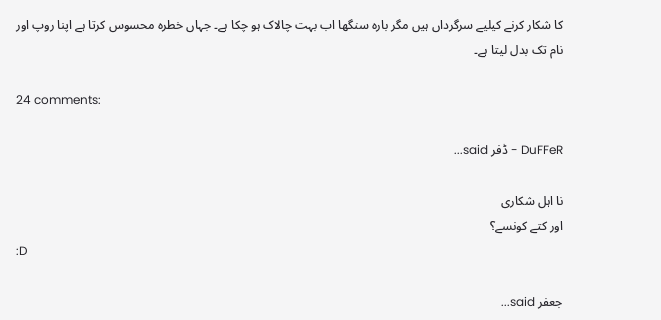کا شکار کرنے کیلیے سرگرداں ہیں مگر بارہ سنگھا اب بہت چالاک ہو چکا ہے۔ جہاں خطرہ محسوس کرتا ہے اپنا روپ اور نام تک بدل لیتا ہے۔

24 comments:

DuFFeR - ڈفر said...

نا اہل شکاری
اور کتے کونسے؟
:D

جعفر said...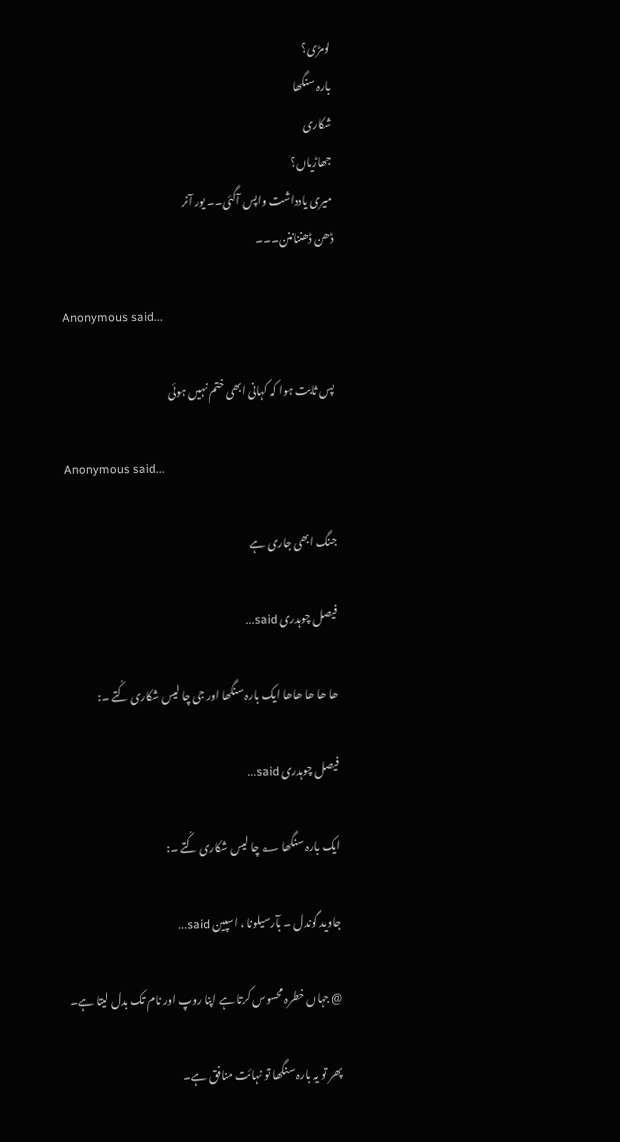لومڑی؟
بارہ سنگھا
شکاری
جھاڑیاں؟
میری یادداشت واپس آگئی۔۔ یور آنر
ڈھن ڈھنناننن۔۔۔

Anonymous said...

پس ثابت ہوا کہ کہانی ابھی ختم نہیں ہوئی

Anonymous said...

جنگ ابھی جاری ہے

فيصل چوہدری said...

ھا ھا ھا ھاھا ایک بارہ سنگھا اور جی چا لیس شکاری کُتے ۔:

فيصل چوہدری said...

ایک بارہ سنگھا ؂ چا لیس شکاری کُتے ۔:

جاوید گوندل ۔ بآرسیلونا ، اسپین said...

@ جہاں خطرہ محسوس کرتا ہے اپنا روپ اور نام تک بدل لیتا ہے۔

پھر تو یہ بارہ سنگھا تو نہائت منافق ہے۔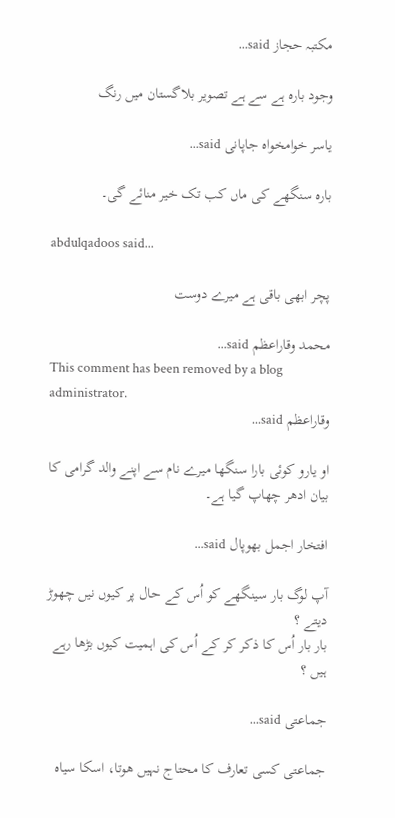مکتبہ حجاز said...

وجود بارہ ہے سے ہے تصویر بلاگستان میں رنگ

یاسر خوامخواہ جاپانی said...

بارہ سنگھے کی ماں کب تک خیر منائے گی۔

abdulqadoos said...

پچر ابھی باقی ہے میرے دوست

محمد وقاراعظم said...
This comment has been removed by a blog administrator.
وقاراعظم said...

او یارو کوئی بارا سنگھا میرے نام سے اپنے والد گرامی کا بیان ادھر چھاپ گیا ہے۔

افتخار اجمل بھوپال said...

آپ لوگ بار سينگھے کو اُس کے حال پر کيوں نيں چھوڑ ديتے ؟
بار بار اُس کا ذکر کر کے اُس کی اہميت کيوں بڑھا رہے ہيں ؟

جماعتی said...

جماعتی کسی تعارف کا محتاج نہیں ھوتا، اسکا سیاہ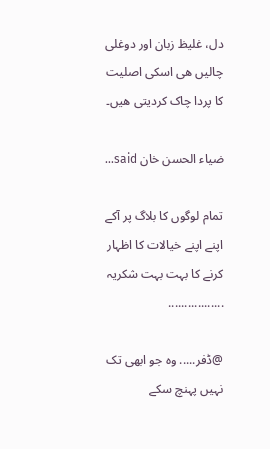دل، غلیظ زبان اور دوغلی چالیں ھی اسکی اصلیت کا پردا چاک کردیتی ھیں۔

ضیاء الحسن خان said...

تمام لوگوں کا بلاگ پر آکے اپنے اپنے خیالات کا اظہار کرنے کا بہت بہت شکریہ .................

@ڈفر..... وہ جو ابھی تک نہیں پہنچ سکے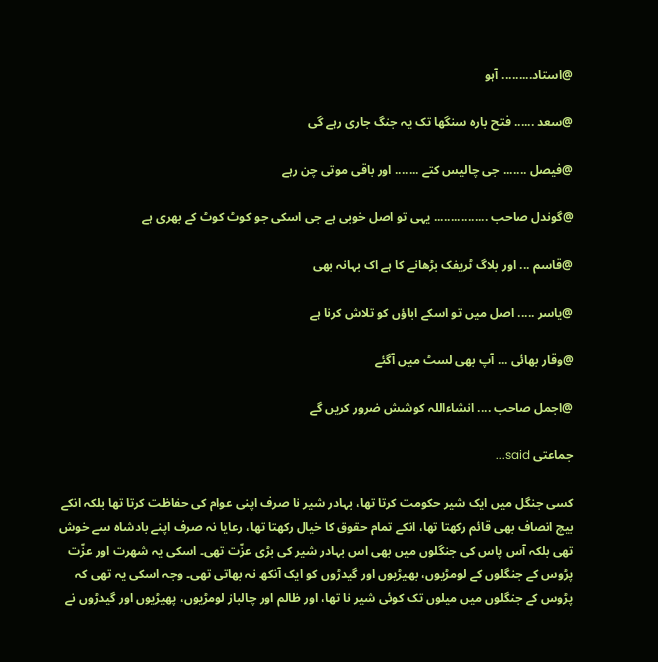@استاد......... آہو

@سعد ...... فتح بارہ سنگھا تک یہ جنگ جاری رہے گی

@فیصل ....... جی چالیس کتے ....... اور باقی موتی چن رہے

@گوندل صاحب ................ یہی تو اصل خوبی ہے جی اسکی جو کوٹ کوٹ کے بھری ہے

@قاسم ... اور بلاگ ٹریفک بڑھانے کا ہے اک بہانہ بھی

@یاسر ..... اصل میں تو اسکے اباؤں کو تلاش کرنا ہے

@وقار بھائی ... آپ بھی لسٹ میں آگئے

@اجمل صاحب .... انشاءاللہ کوشش ضرور کریں گے

جماعتی said...

کسی جنگل میں ایک شیر حکومت کرتا تھا، بہادر شیر نا صرف اپنی عوام کی حفاظت کرتا تھا بلکہ انکے بیچ انصاف بھی قائم رکھتا تھا، انکے تمام حقوق کا خیال رکھتا تھا، رعایا نہ صرف اپنے بادشاہ سے خوش تھی بلکہ آس پاس کی جنگلوں میں بھی اس بہادر شیر کی بڑی عزّت تھی۔ اسکی یہ شھرت اور عزّت پڑوس کے جنگلوں کے لومڑیوں، بھیڑیوں اور گیدڑوں کو ایک آنکھ نہ بھاتی تھی۔ وجہ اسکی یہ تھی کہ پڑوس کے جنگلوں میں میلوں تک کوئی شیر نا تھا، اور ظالم اور چالباز لومڑیوں، پھیڑیوں اور گیدڑوں نے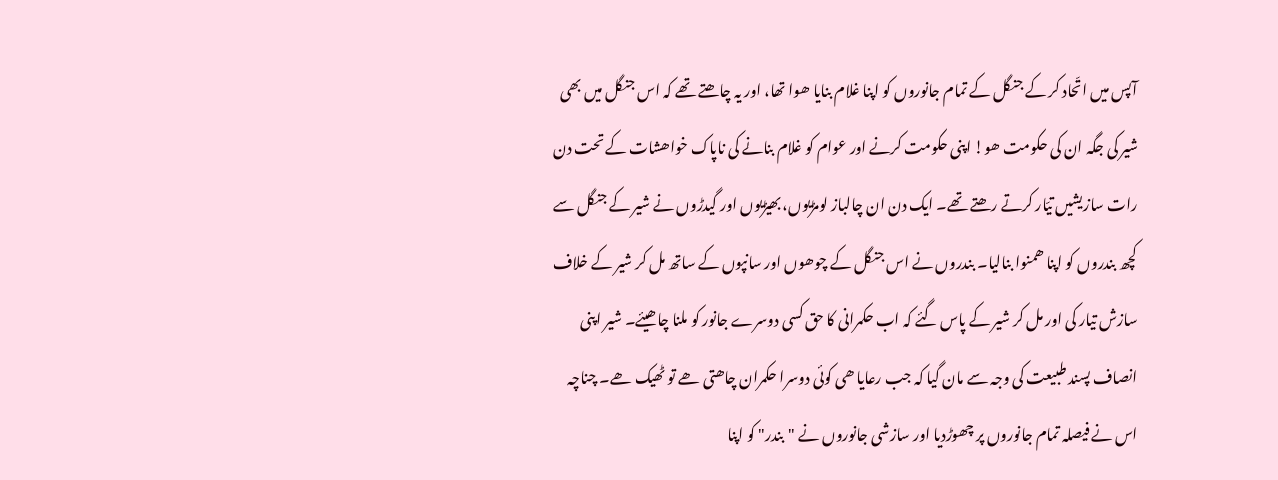آپس میں اتّحاد کر کے جنگل کے تمام جانوروں کو اپنا غلام بنایا ھوا تھا، اور یہ چاھتے تھے کہ اس جنگل میں بھی شیر کی جگہ ان کی حکومت ھو! اپنی حکومت کرنے اور عوام کو غلام بنانے کی ناپاک خواھشات کے تحت دن رات سازیشیں تیّار کرتے رھتے تھے۔ ایک دن ان چالباز لومڑیوں، بھیڑیوں اور گیدڑوں نے شیر کے جنگل سے کچھ بندروں کو اپنا ھمنوا بنالیا۔ بندروں نے اس جنگل کے چوھوں اور سانپوں کے ساتھ مل کر شیر کے خلاف سازش تیار کی اور مل کر شیر کے پاس گئے کہ اب حکمرانی کا حق کسی دوسرے جانور کو ملنا چاھیئے۔ شیر اپنی انصاف پسند طبیعت کی وجہ سے مان گیا کہ جب رعایا ھی کوئی دوسرا حکمران چاھتی ھے تو ٹھیک ھے۔ چناچہ اس نے فیصلہ تمام جانوروں پر چھوڑدیا اور سازشی جانوروں نے "بندر" کو اپنا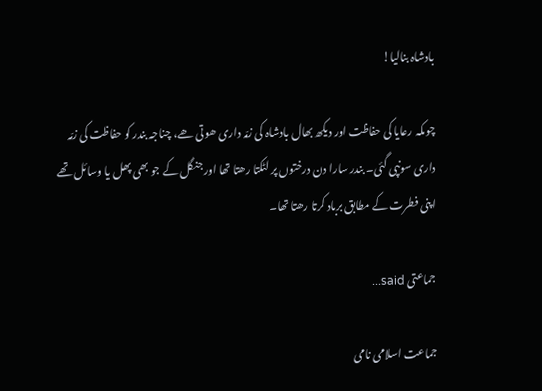بادشاہ بنالیا!

چوںکہ رعایا کی حفاظت اور دیکھ بھال بادشاہ کی زمّہ داری ھوتی ھے، چناجہ بندر کو حفاظت کی زمّہ داری سونپی گئی۔ بندر سارا دن درختوں پر لٹکتا رھتا تھا اور جنگل کے جو بھی پھل یا وسائل تھے اپنی فطرت کے مطابق برباد کرتا رھتا تھا۔

جماعتی said...

جماعت اسلامی نامی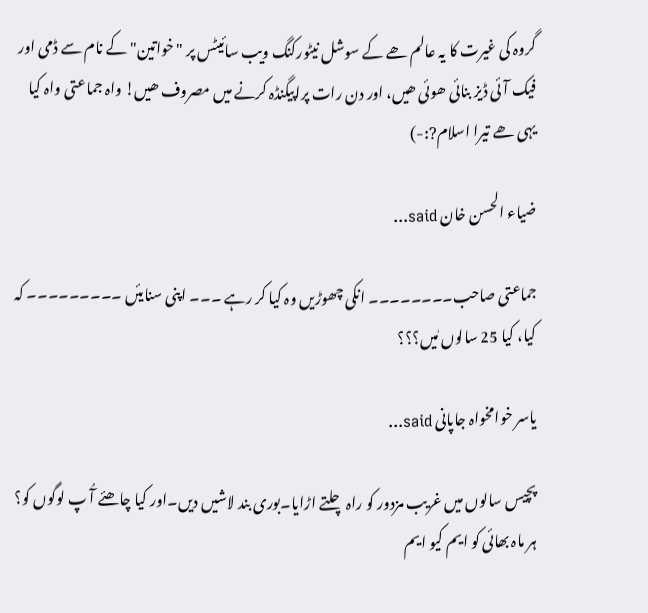گروہ کی غیرت کا یہ عالم ھے کے سوشل نیٹورکنگ ویب سائیٹس پر "خواتین" کے نام سے ڈمی اور فیک آئی ڈیز بنائی ھوئی ھیں، اور دن رات پراپیگنڈہ کرنے میں مصروف ھیں! واہ جماعتی واہ کیا یہی ھے تیرا اسلام?:-)

ضیاء الحسن خان said...

جماعتی صاحب۔۔۔۔۔۔۔۔ انکی چھوڑیں وہ کیا کر رہے ۔۔۔ اپنی سنایئں ۔۔۔۔۔۔۔۔۔ کہ کیا، کیا 25 سالوں مٰیں؟؟؟

یاسر خوامخواہ جاپانی said...

پچیس سالوں میں غریب مزدور کو راہ چلتے اڑایا۔بوری بند لاشیں دیں۔اور کیا چاھئے آُ پ لوگوں کو؟
ہر ماہ بھائی کو ایم کیو ایم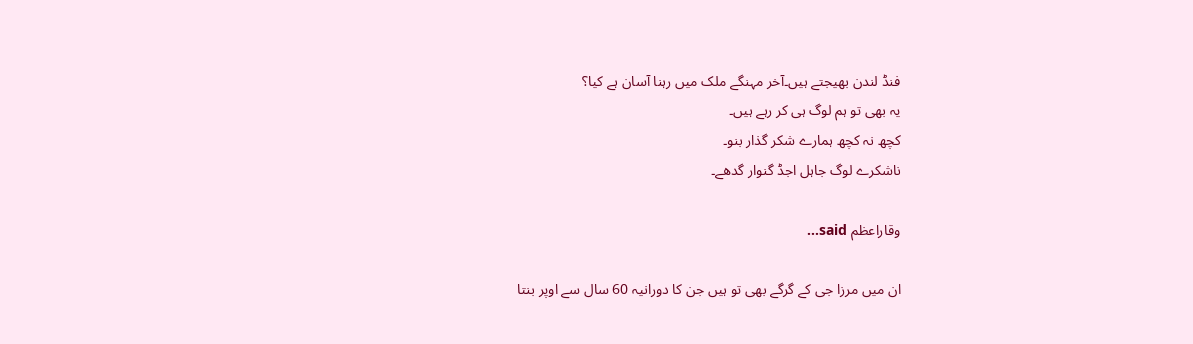فنڈ لندن بھیجتے ہیں۔آخر مہنگے ملک میں رہنا آسان ہے کیا؟
یہ بھی تو ہم لوگ ہی کر رہے ہیں۔
کچھ نہ کچھ ہمارے شکر گذار بنو۔
ناشکرے لوگ جاہل اجڈ گنوار گدھے۔

وقاراعظم said...

ان میں مرزا جی کے گرگے بھی تو ہیں جن کا دورانیہ 60 سال سے اوپر بنتا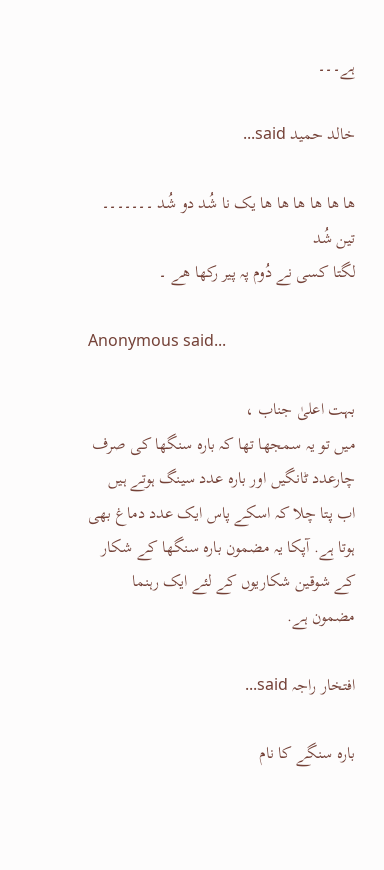ہے۔۔۔

خالد حمید said...

ھا ھا ھا ھا ھا ھا یک نا شُد دو شُد ۔۔۔۔۔۔۔ تین شُد
لگتا کسی نے دُوم پہ پیر رکھا ھے ۔

Anonymous said...

بہت اعلیٰ جناب ،
میں تو یہ سمجھا تھا کہ بارہ سنگھا کی صرف چارعدد ٹانگیں اور بارہ عدد سینگ ہوتے ہیں اب پتا چلا کہ اسکے پاس ایک عدد دماغ بھی ہوتا ہے. آپکا یہ مضمون بارہ سنگھا کے شکار کے شوقین شکاریوں کے لئے ایک رہنما مضمون ہے.

افتخار راجہ said...

بارہ سنگے کا نام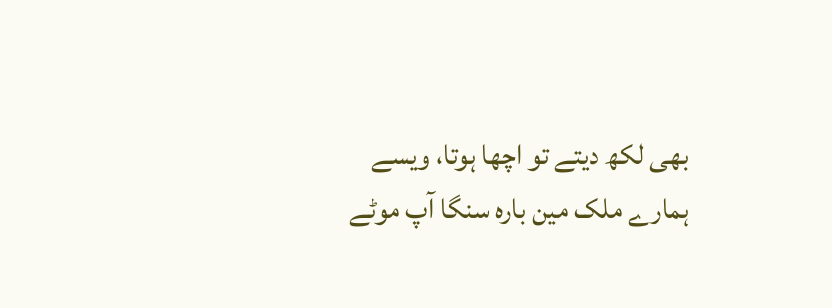بھی لکھ دیتے تو اچھا ہوتا، ویسے ہمارے ملک مین بارہ سنگا آپ موٹے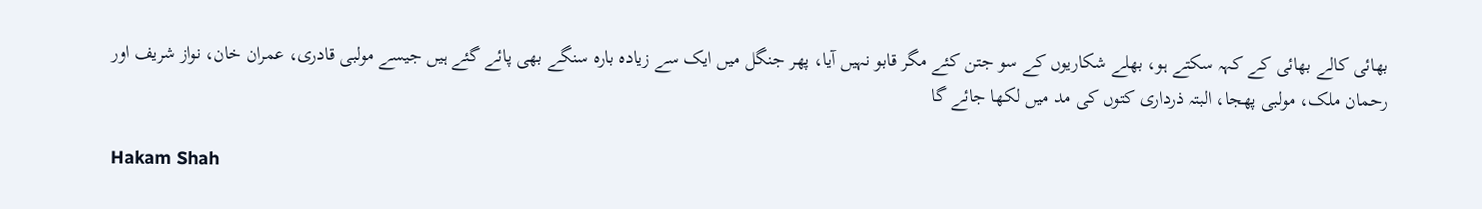بھائی کالے بھائی کے کہہ سکتے ہو، بھلے شکاریوں کے سو جتن کئے مگر قابو نہیں آیا، پھر جنگل میں ایک سے زیادہ بارہ سنگے بھی پائے گئے ہیں جیسے مولبی قادری، عمران خان، نواز شریف اور رحمان ملک، مولبی پھجا، البتہ ذرداری کتوں کی مد میں لکھا جائے گا

Hakam Shah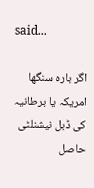said...

اگر بارہ سنگھا امریکہ یا برطانیہ کی ڈبل نیشنلٹی حاصل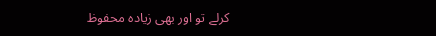کرلے تو اور بھی زیادہ محفوظ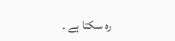رہ سکتا ہے ۔